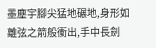墨塵宇腳尖猛地碾地,身形如離弦之箭般衝出,手中長劍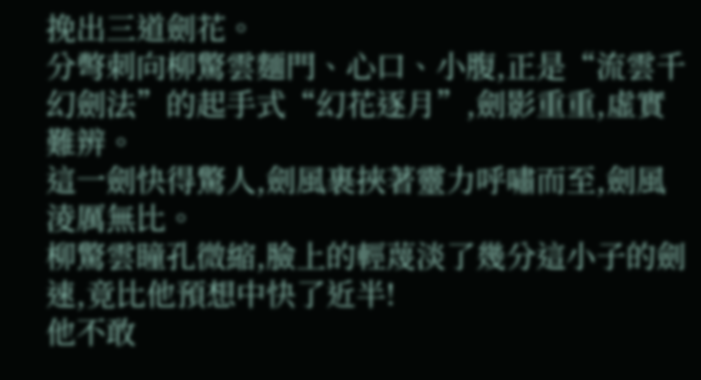挽出三道劍花。
分彆刺向柳驚雲麵門、心口、小腹,正是“流雲千幻劍法”的起手式“幻花逐月”,劍影重重,虛實難辨。
這一劍快得驚人,劍風裹挾著靈力呼嘯而至,劍風淩厲無比。
柳驚雲瞳孔微縮,臉上的輕蔑淡了幾分這小子的劍速,竟比他預想中快了近半!
他不敢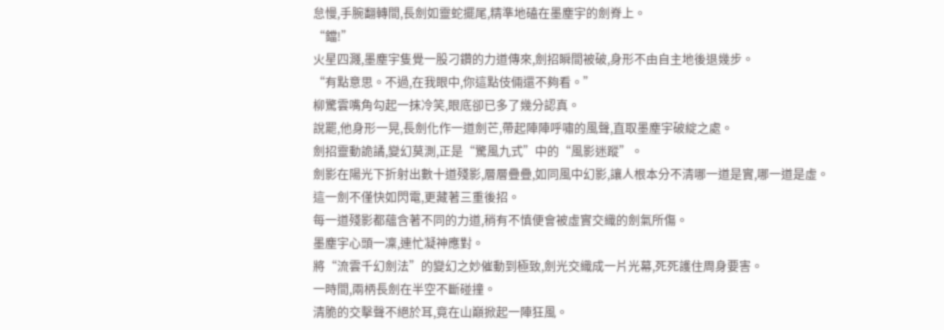怠慢,手腕翻轉間,長劍如靈蛇擺尾,精準地磕在墨塵宇的劍脊上。
“鐺!”
火星四濺,墨塵宇隻覺一股刁鑽的力道傳來,劍招瞬間被破,身形不由自主地後退幾步。
“有點意思。不過,在我眼中,你這點伎倆還不夠看。”
柳驚雲嘴角勾起一抹冷笑,眼底卻已多了幾分認真。
說罷,他身形一晃,長劍化作一道劍芒,帶起陣陣呼嘯的風聲,直取墨塵宇破綻之處。
劍招靈動詭譎,變幻莫測,正是“驚風九式”中的“風影迷蹤”。
劍影在陽光下折射出數十道殘影,層層疊疊,如同風中幻影,讓人根本分不清哪一道是實,哪一道是虛。
這一劍不僅快如閃電,更藏著三重後招。
每一道殘影都蘊含著不同的力道,稍有不慎便會被虛實交織的劍氣所傷。
墨塵宇心頭一凜,連忙凝神應對。
將“流雲千幻劍法”的變幻之妙催動到極致,劍光交織成一片光幕,死死護住周身要害。
一時間,兩柄長劍在半空不斷碰撞。
清脆的交擊聲不絕於耳,竟在山巔掀起一陣狂風。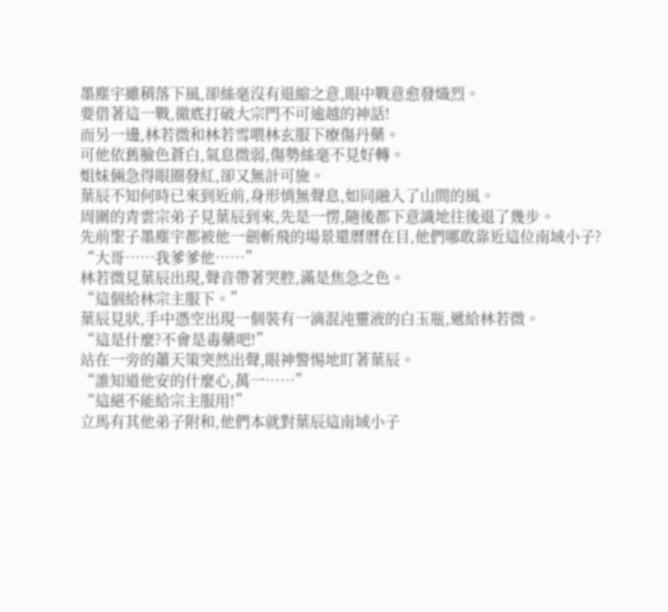墨塵宇雖稍落下風,卻絲毫沒有退縮之意,眼中戰意愈發熾烈。
要借著這一戰,徹底打破大宗門不可逾越的神話!
而另一邊,林若微和林若雪喂林玄服下療傷丹藥。
可他依舊臉色蒼白,氣息微弱,傷勢絲毫不見好轉。
姐妹倆急得眼圈發紅,卻又無計可施。
葉辰不知何時已來到近前,身形悄無聲息,如同融入了山間的風。
周圍的青雲宗弟子見葉辰到來,先是一愣,隨後都下意識地往後退了幾步。
先前聖子墨塵宇都被他一劍斬飛的場景還曆曆在目,他們哪敢靠近這位南域小子?
“大哥……我爹爹他……”
林若微見葉辰出現,聲音帶著哭腔,滿是焦急之色。
“這個給林宗主服下。”
葉辰見狀,手中憑空出現一個裝有一滴混沌靈液的白玉瓶,遞給林若微。
“這是什麼?不會是毒藥吧!”
站在一旁的蕭天策突然出聲,眼神警惕地盯著葉辰。
“誰知道他安的什麼心,萬一……”
“這絕不能給宗主服用!”
立馬有其他弟子附和,他們本就對葉辰這南域小子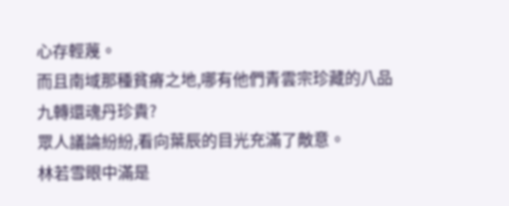心存輕蔑。
而且南域那種貧瘠之地,哪有他們青雲宗珍藏的八品九轉還魂丹珍貴?
眾人議論紛紛,看向葉辰的目光充滿了敵意。
林若雪眼中滿是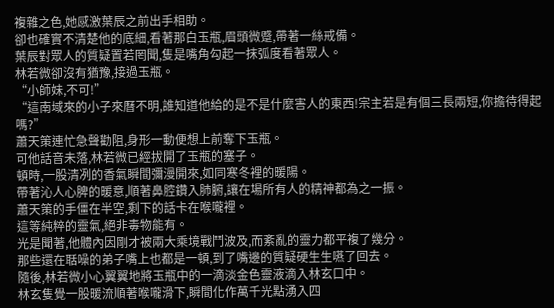複雜之色,她感激葉辰之前出手相助。
卻也確實不清楚他的底細,看著那白玉瓶,眉頭微蹙,帶著一絲戒備。
葉辰對眾人的質疑置若罔聞,隻是嘴角勾起一抹弧度看著眾人。
林若微卻沒有猶豫,接過玉瓶。
“小師妹,不可!”
“這南域來的小子來曆不明,誰知道他給的是不是什麼害人的東西!宗主若是有個三長兩短,你擔待得起嗎?”
蕭天策連忙急聲勸阻,身形一動便想上前奪下玉瓶。
可他話音未落,林若微已經拔開了玉瓶的塞子。
頓時,一股清冽的香氣瞬間彌漫開來,如同寒冬裡的暖陽。
帶著沁人心脾的暖意,順著鼻腔鑽入肺腑,讓在場所有人的精神都為之一振。
蕭天策的手僵在半空,剩下的話卡在喉嚨裡。
這等純粹的靈氣,絕非毒物能有。
光是聞著,他體內因剛才被兩大乘境戰鬥波及,而紊亂的靈力都平複了幾分。
那些還在聒噪的弟子嘴上也都是一頓,到了嘴邊的質疑硬生生嚥了回去。
隨後,林若微小心翼翼地將玉瓶中的一滴淡金色靈液滴入林玄口中。
林玄隻覺一股暖流順著喉嚨滑下,瞬間化作萬千光點湧入四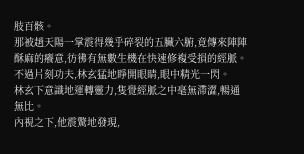肢百骸。
那被趙天陽一掌震得幾乎碎裂的五臟六腑,竟傳來陣陣酥麻的癢意,彷彿有無數生機在快速修複受損的經脈。
不過片刻功夫,林玄猛地睜開眼睛,眼中精光一閃。
林玄下意識地運轉靈力,隻覺經脈之中毫無滯澀,暢通無比。
內視之下,他震驚地發現,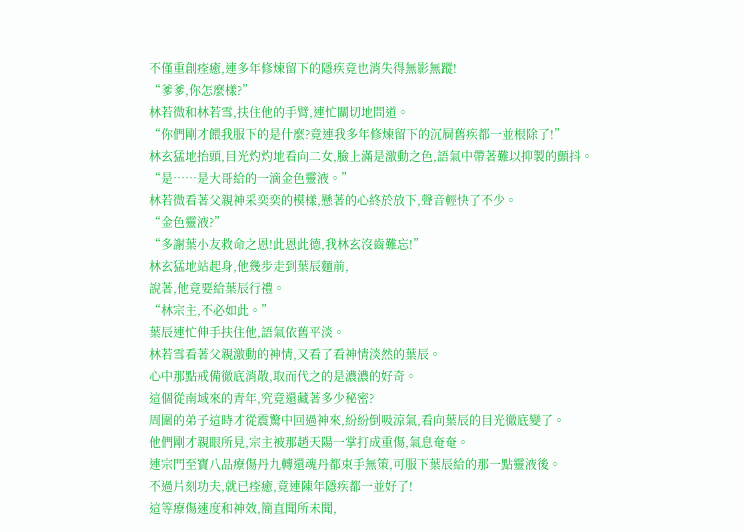不僅重創痊癒,連多年修煉留下的隱疾竟也消失得無影無蹤!
“爹爹,你怎麼樣?”
林若微和林若雪,扶住他的手臂,連忙關切地問道。
“你們剛才餵我服下的是什麼?竟連我多年修煉留下的沉屙舊疾都一並根除了!”
林玄猛地抬頭,目光灼灼地看向二女,臉上滿是激動之色,語氣中帶著難以抑製的顫抖。
“是……是大哥給的一滴金色靈液。”
林若微看著父親神采奕奕的模樣,懸著的心終於放下,聲音輕快了不少。
“金色靈液?”
“多謝葉小友救命之恩!此恩此德,我林玄沒齒難忘!”
林玄猛地站起身,他幾步走到葉辰麵前,
說著,他竟要給葉辰行禮。
“林宗主,不必如此。”
葉辰連忙伸手扶住他,語氣依舊平淡。
林若雪看著父親激動的神情,又看了看神情淡然的葉辰。
心中那點戒備徹底消散,取而代之的是濃濃的好奇。
這個從南域來的青年,究竟還藏著多少秘密?
周圍的弟子這時才從震驚中回過神來,紛紛倒吸涼氣,看向葉辰的目光徹底變了。
他們剛才親眼所見,宗主被那趙天陽一掌打成重傷,氣息奄奄。
連宗門至寶八品療傷丹九轉還魂丹都束手無策,可服下葉辰給的那一點靈液後。
不過片刻功夫,就已痊癒,竟連陳年隱疾都一並好了!
這等療傷速度和神效,簡直聞所未聞,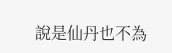說是仙丹也不為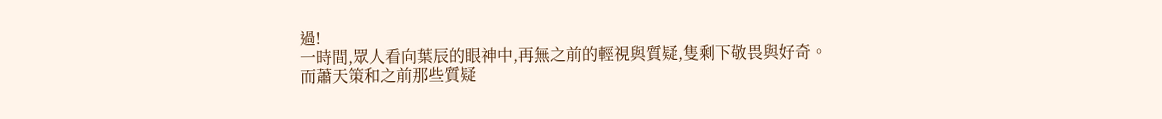過!
一時間,眾人看向葉辰的眼神中,再無之前的輕視與質疑,隻剩下敬畏與好奇。
而蕭天策和之前那些質疑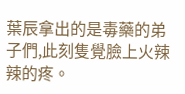葉辰拿出的是毒藥的弟子們,此刻隻覺臉上火辣辣的疼。